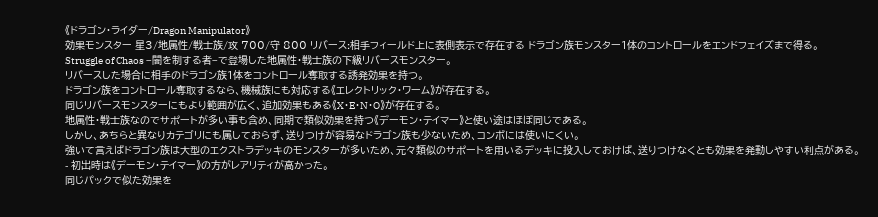《ドラゴン・ライダー/Dragon Manipulator》
効果モンスター 星3/地属性/戦士族/攻 700/守 800 リバース:相手フィールド上に表側表示で存在する ドラゴン族モンスター1体のコントロールをエンドフェイズまで得る。
Struggle of Chaos −闇を制する者−で登場した地属性・戦士族の下級リバースモンスター。
リバースした場合に相手のドラゴン族1体をコントロール奪取する誘発効果を持つ。
ドラゴン族をコントロール奪取するなら、機械族にも対応する《エレクトリック・ワーム》が存在する。
同じリバースモンスターにもより範囲が広く、追加効果もある《X・E・N・O》が存在する。
地属性・戦士族なのでサポートが多い事も含め、同期で類似効果を持つ《デーモン・テイマー》と使い途はほぼ同じである。
しかし、あちらと異なりカテゴリにも属しておらず、送りつけが容易なドラゴン族も少ないため、コンボには使いにくい。
強いて言えばドラゴン族は大型のエクストラデッキのモンスターが多いため、元々類似のサポートを用いるデッキに投入しておけば、送りつけなくとも効果を発動しやすい利点がある。
- 初出時は《デーモン・テイマー》の方がレアリティが高かった。
同じパックで似た効果を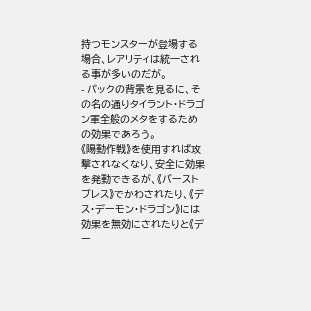持つモンスターが登場する場合、レアリティは統一される事が多いのだが。
- パックの背景を見るに、その名の通りタイラント・ドラゴン軍全般のメタをするための効果であろう。
《陽動作戦》を使用すれば攻撃されなくなり、安全に効果を発動できるが、《バーストブレス》でかわされたり、《デス・デーモン・ドラゴン》には効果を無効にされたりと《デー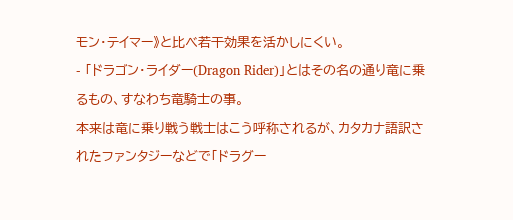モン・テイマー》と比べ若干効果を活かしにくい。
- 「ドラゴン・ライダー(Dragon Rider)」とはその名の通り竜に乗るもの、すなわち竜騎士の事。
本来は竜に乗り戦う戦士はこう呼称されるが、カタカナ語訳されたファンタジーなどで「ドラグー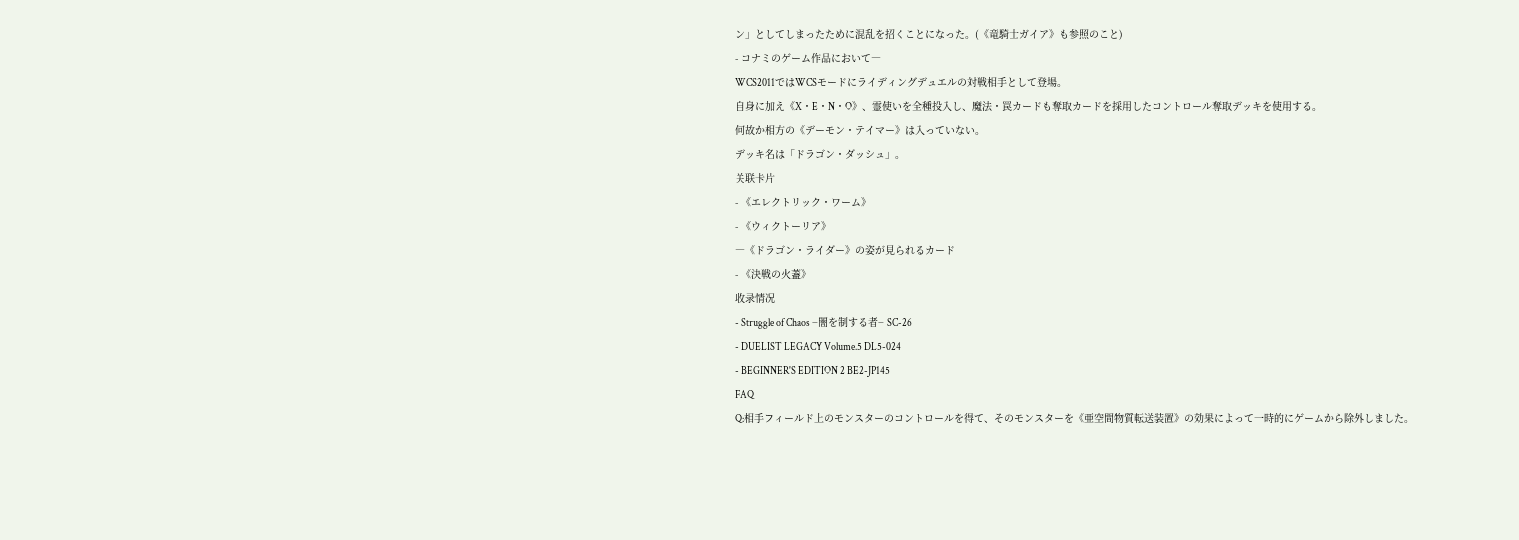ン」としてしまったために混乱を招くことになった。(《竜騎士ガイア》も参照のこと)
- コナミのゲーム作品において―
WCS2011ではWCSモードにライディングデュエルの対戦相手として登場。
自身に加え《X・E・N・O》、霊使いを全種投入し、魔法・罠カードも奪取カードを採用したコントロール奪取デッキを使用する。
何故か相方の《デーモン・テイマー》は入っていない。
デッキ名は「ドラゴン・ダッシュ」。
关联卡片
- 《エレクトリック・ワーム》
- 《ウィクトーリア》
―《ドラゴン・ライダー》の姿が見られるカード
- 《決戦の火蓋》
收录情况
- Struggle of Chaos −闇を制する者− SC-26
- DUELIST LEGACY Volume.5 DL5-024
- BEGINNER'S EDITION 2 BE2-JP145
FAQ
Q:相手フィールド上のモンスターのコントロールを得て、そのモンスターを《亜空間物質転送装置》の効果によって一時的にゲームから除外しました。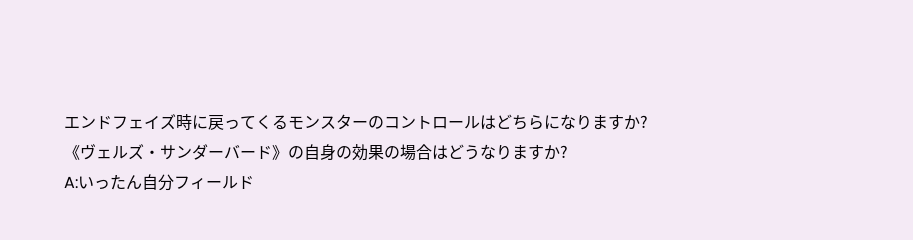エンドフェイズ時に戻ってくるモンスターのコントロールはどちらになりますか?
《ヴェルズ・サンダーバード》の自身の効果の場合はどうなりますか?
A:いったん自分フィールド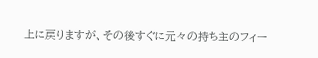上に戻りますが、その後すぐに元々の持ち主のフィー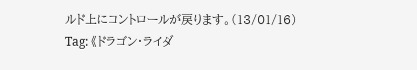ルド上にコントロールが戻ります。(13/01/16)
Tag: 《ドラゴン・ライダ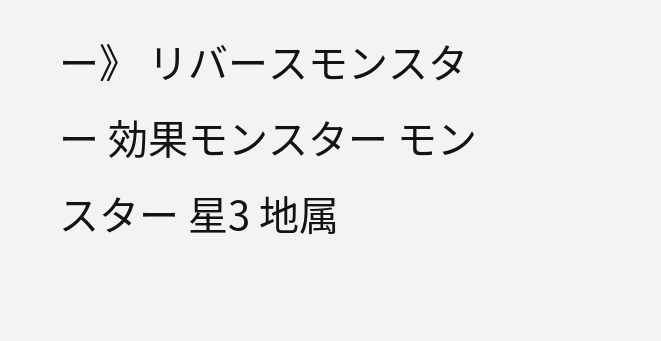ー》 リバースモンスター 効果モンスター モンスター 星3 地属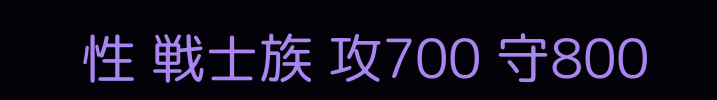性 戦士族 攻700 守800